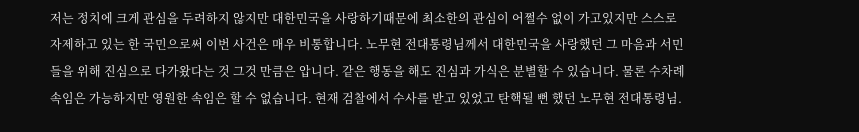저는 정치에 크게 관심을 두려하지 않지만 대한민국을 사랑하기때문에 최소한의 관심이 어쩔수 없이 가고있지만 스스로 자제하고 있는 한 국민으로써 이번 사건은 매우 비통합니다. 노무현 전대통령님께서 대한민국을 사랑했던 그 마음과 서민들을 위해 진심으로 다가왔다는 것 그것 만큼은 압니다. 같은 행동을 해도 진심과 가식은 분별할 수 있습니다. 물론 수차례 속임은 가능하지만 영원한 속임은 할 수 없습니다. 현재 검찰에서 수사를 받고 있었고 탄핵될 뻔 했던 노무현 전대통령님.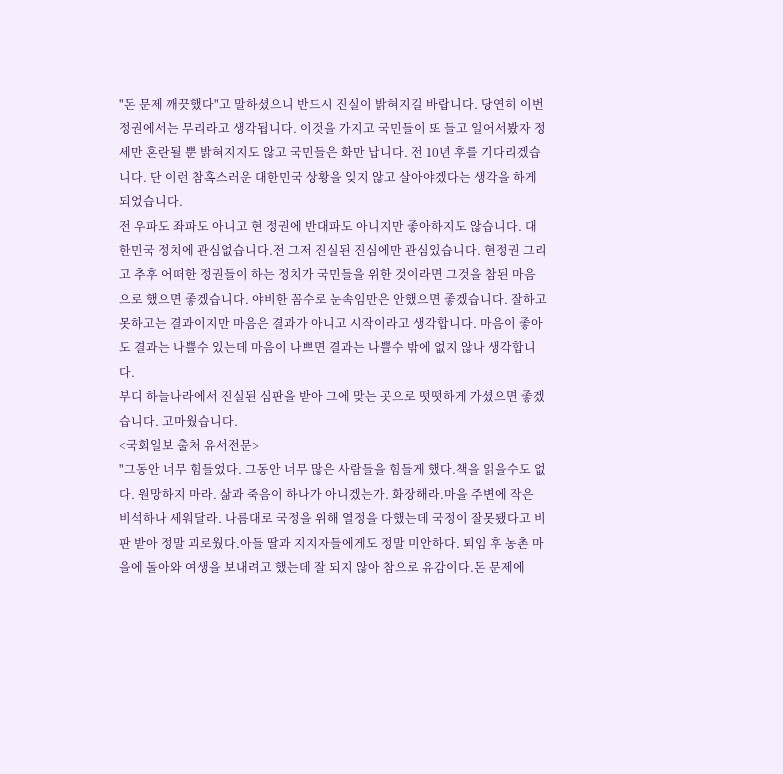"돈 문제 깨끗했다"고 말하셨으니 반드시 진실이 밝혀지길 바랍니다. 당연히 이번 정권에서는 무리라고 생각됩니다. 이것을 가지고 국민들이 또 들고 일어서봤자 정세만 혼란될 뿐 밝혀지지도 않고 국민들은 화만 납니다. 전 10년 후를 기다리겠습니다. 단 이런 참혹스러운 대한민국 상황을 잊지 않고 살아야겠다는 생각을 하게 되었습니다.
전 우파도 좌파도 아니고 현 정권에 반대파도 아니지만 좋아하지도 않습니다. 대한민국 정치에 관심없습니다.전 그저 진실된 진심에만 관심있습니다. 현정권 그리고 추후 어떠한 정권들이 하는 정치가 국민들을 위한 것이라면 그것을 참된 마음으로 했으면 좋겠습니다. 야비한 꼼수로 눈속임만은 안했으면 좋겠습니다. 잘하고 못하고는 결과이지만 마음은 결과가 아니고 시작이라고 생각합니다. 마음이 좋아도 결과는 나쁠수 있는데 마음이 나쁘면 결과는 나쁠수 밖에 없지 않나 생각합니다.
부디 하늘나라에서 진실된 심판을 받아 그에 맞는 곳으로 떳떳하게 가셨으면 좋겠습니다. 고마웠습니다.
<국회일보 출처 유서전문>
"그동안 너무 힘들었다. 그동안 너무 많은 사람들을 힘들게 했다.책을 읽을수도 없다. 원망하지 마라. 삶과 죽음이 하나가 아니겠는가. 화장해라.마을 주변에 작은 비석하나 세워달라. 나름대로 국정을 위해 열정을 다했는데 국정이 잘못됐다고 비판 받아 정말 괴로웠다.아들 딸과 지지자들에게도 정말 미안하다. 퇴임 후 농촌 마을에 돌아와 여생을 보내려고 했는데 잘 되지 않아 참으로 유감이다.돈 문제에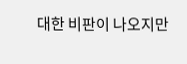대한 비판이 나오지만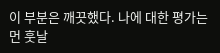이 부분은 깨끗했다. 나에 대한 평가는 먼 훗날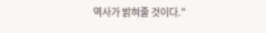역사가 밝혀줄 것이다."